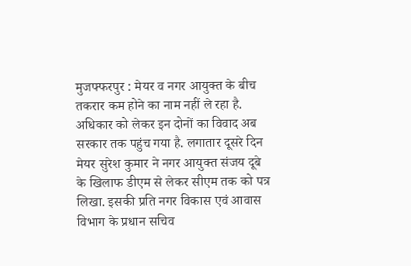मुजफ्फरपुर : मेयर व नगर आयुक्त के बीच तकरार कम होने का नाम नहीं ले रहा है. अधिकार को लेकर इन दोनों का विवाद अब सरकार तक पहुंच गया है. लगातार दूसरे दिन मेयर सुरेश कुमार ने नगर आयुक्त संजय दूबे के खिलाफ डीएम से लेकर सीएम तक को पत्र लिखा. इसकी प्रति नगर विकास एवं आवास विभाग के प्रधान सचिव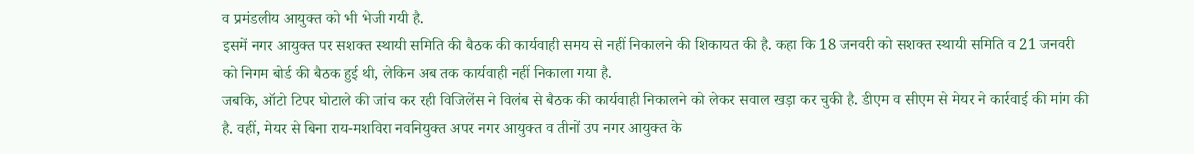व प्रमंडलीय आयुक्त को भी भेजी गयी है.
इसमें नगर आयुक्त पर सशक्त स्थायी समिति की बैठक की कार्यवाही समय से नहीं निकालने की शिकायत की है. कहा कि 18 जनवरी को सशक्त स्थायी समिति व 21 जनवरी को निगम बोर्ड की बैठक हुई थी, लेकिन अब तक कार्यवाही नहीं निकाला गया है.
जबकि, ऑटो टिपर घोटाले की जांच कर रही विजिलेंस ने विलंब से बैठक की कार्यवाही निकालने को लेकर सवाल खड़ा कर चुकी है. डीएम व सीएम से मेयर ने कार्रवाई की मांग की है. वहीं, मेयर से बिना राय-मशविरा नवनियुक्त अपर नगर आयुक्त व तीनों उप नगर आयुक्त के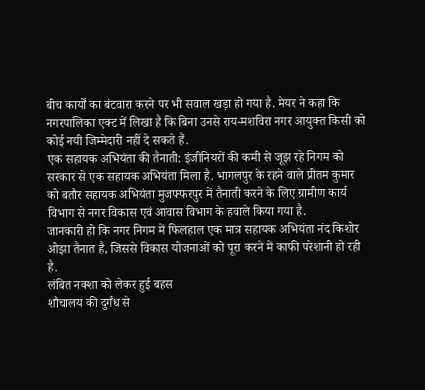बीच कार्यों का बंटवारा करने पर भी सवाल खड़ा हो गया है. मेयर ने कहा कि नगरपालिका एक्ट में लिखा है कि बिना उनसे राय-मशविरा नगर आयुक्त किसी को कोई नयी जिम्मेदारी नहीं दे सकते हैं.
एक सहायक अभियंता की तैनाती: इंजीनियरों की कमी से जूझ रहे निगम को सरकार से एक सहायक अभियंता मिला है. भागलपुर के रहने वाले प्रीतम कुमार को बतौर सहायक अभियंता मुजफ्फरपुर में तैनाती करने के लिए ग्रामीण कार्य विभाग से नगर विकास एवं आवास विभाग के हवाले किया गया है.
जानकारी हो कि नगर निगम में फिलहाल एक मात्र सहायक अभियंता नंद किशोर ओझा तैनात है, जिससे विकास योजनाओं को पूरा करने में काफी परेशानी हो रही है.
लंबित नक्शा को लेकर हुई बहस
शौचालय की दुर्गंध से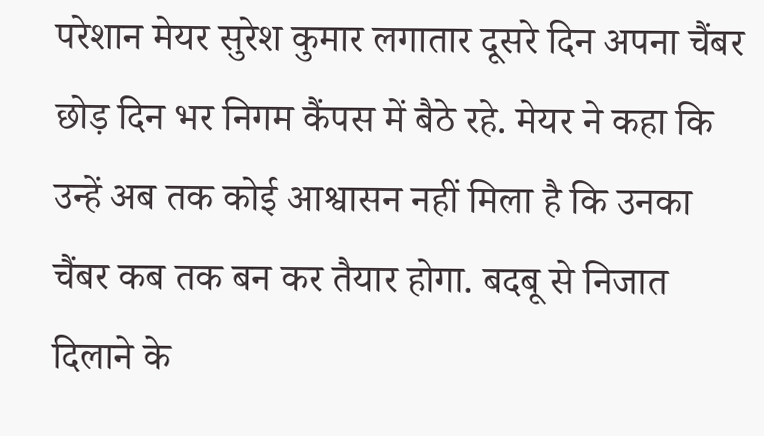परेशान मेयर सुरेश कुमार लगातार दूसरे दिन अपना चैंबर छोड़ दिन भर निगम कैंपस में बैठे रहे. मेयर ने कहा कि उन्हें अब तक कोई आश्वासन नहीं मिला है कि उनका चैंबर कब तक बन कर तैयार होगा. बदबू से निजात दिलाने के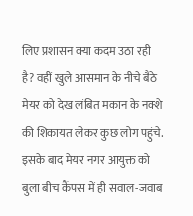लिए प्रशासन क्या कदम उठा रही है? वहीं खुले आसमान के नीचे बैठे मेयर को देख लंबित मकान के नक्शे की शिकायत लेकर कुछ लोग पहुंचे. इसके बाद मेयर नगर आयुक्त को बुला बीच कैंपस में ही सवाल-जवाब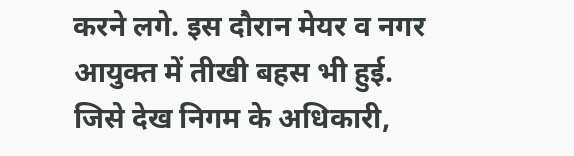करने लगे. इस दौरान मेयर व नगर आयुक्त में तीखी बहस भी हुई. जिसे देख निगम के अधिकारी,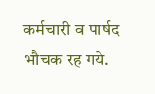कर्मचारी व पार्षद भौचक रह गये.